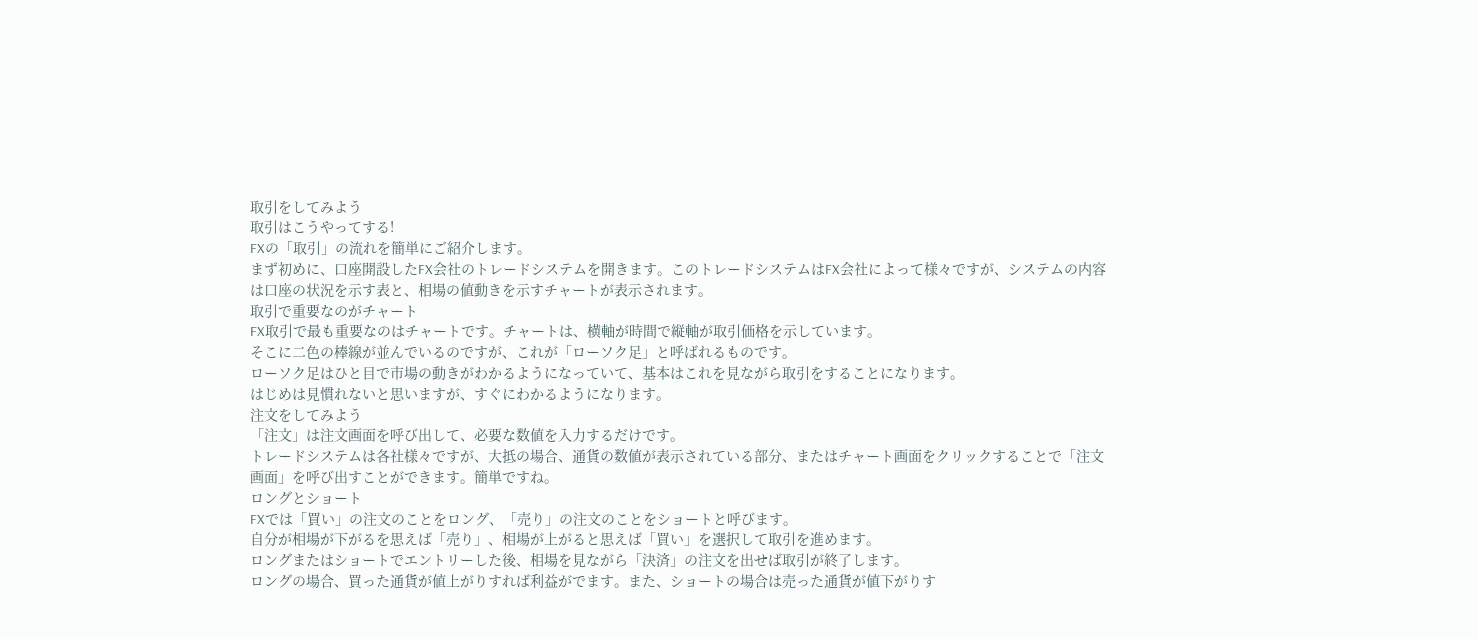取引をしてみよう
取引はこうやってする!
FXの「取引」の流れを簡単にご紹介します。
まず初めに、口座開設したFX会社のトレードシステムを開きます。このトレードシステムはFX会社によって様々ですが、システムの内容は口座の状況を示す表と、相場の値動きを示すチャートが表示されます。
取引で重要なのがチャート
FX取引で最も重要なのはチャートです。チャートは、横軸が時間で縦軸が取引価格を示しています。
そこに二色の棒線が並んでいるのですが、これが「ローソク足」と呼ばれるものです。
ローソク足はひと目で市場の動きがわかるようになっていて、基本はこれを見ながら取引をすることになります。
はじめは見慣れないと思いますが、すぐにわかるようになります。
注文をしてみよう
「注文」は注文画面を呼び出して、必要な数値を入力するだけです。
トレードシステムは各社様々ですが、大抵の場合、通貨の数値が表示されている部分、またはチャート画面をクリックすることで「注文画面」を呼び出すことができます。簡単ですね。
ロングとショート
FXでは「買い」の注文のことをロング、「売り」の注文のことをショートと呼びます。
自分が相場が下がるを思えば「売り」、相場が上がると思えば「買い」を選択して取引を進めます。
ロングまたはショートでエントリーした後、相場を見ながら「決済」の注文を出せば取引が終了します。
ロングの場合、買った通貨が値上がりすれば利益がでます。また、ショートの場合は売った通貨が値下がりす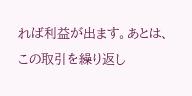れば利益が出ます。あとは、この取引を繰り返し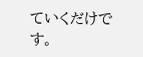ていくだけです。